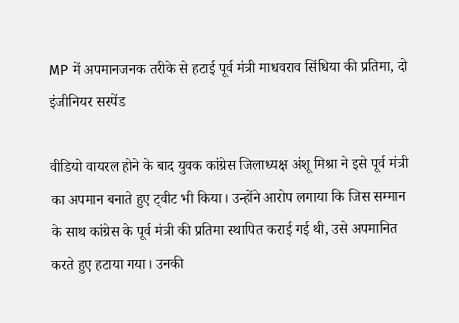MP में अपमानजनक तरीके से हटाई पूर्व मंत्री माधवराव सिंधिया की प्रतिमा, दो इंजीनियर सस्‍पेंड

वीडियो वायरल होने के बाद युवक कांग्रेस जिलाध्यक्ष अंशू मिश्रा ने इसे पूर्व मंत्री का अपमान बनाते हुए ट्वीट भी किया। उन्होंने आरोप लगाया कि जिस सम्मान के साथ कांग्रेस के पूर्व मंत्री की प्रतिमा स्थापित कराई गई थी, उसे अपमानित करते हुए हटाया गया। उनकी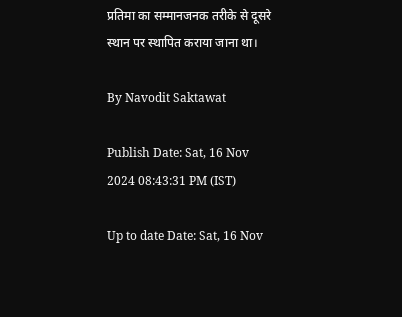प्रतिमा का सम्मानजनक तरीके से दूसरे स्थान पर स्थापित कराया जाना था।

By Navodit Saktawat

Publish Date: Sat, 16 Nov 2024 08:43:31 PM (IST)

Up to date Date: Sat, 16 Nov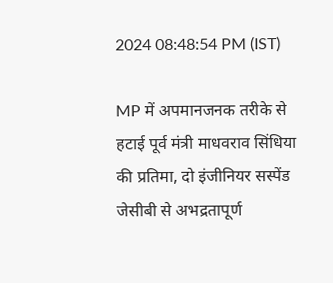2024 08:48:54 PM (IST)

MP में अपमानजनक तरीके से हटाई पूर्व मंत्री माधवराव सिंधिया की प्रतिमा, दो इंजीनियर सस्‍पेंड
जेसीबी से अभद्रतापूर्ण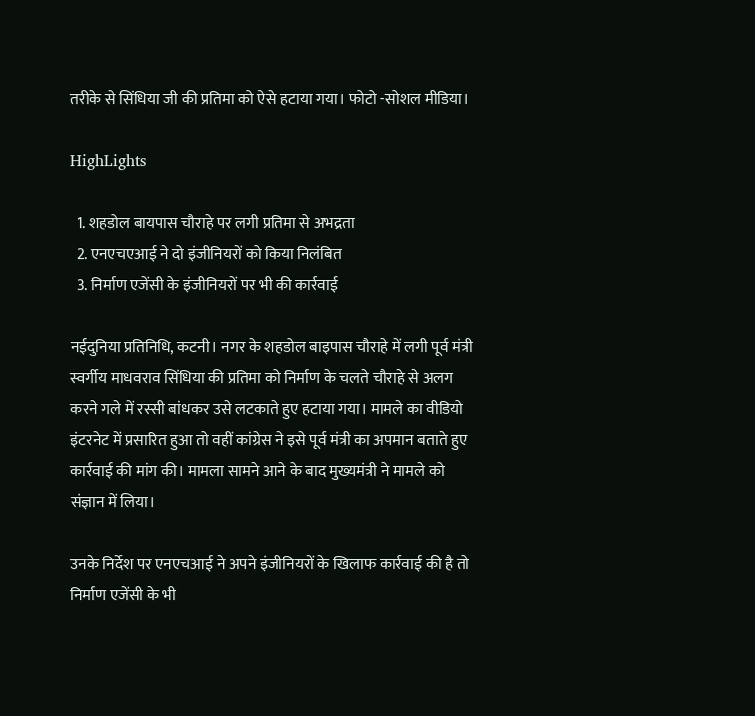तरीके से सिंधिया जी की प्रतिमा को ऐसे हटाया गया। फोटो -सोशल मीडिया।

HighLights

  1. शहडोल बायपास चौराहे पर लगी प्रतिमा से अभद्रता
  2. एनएचएआई ने दो इंजीनियरों को किया निलंबित
  3. निर्माण एजेंसी के इंजीनियरों पर भी की कार्रवाई

नईदुनिया प्रतिनिधि, कटनी। नगर के शहडोल बाइपास चौराहे में लगी पूर्व मंत्री स्वर्गीय माधवराव सिंधिया की प्रतिमा को निर्माण के चलते चौराहे से अलग करने गले में रस्सी बांधकर उसे लटकाते हुए हटाया गया। मामले का वीडियो इंटरनेट में प्रसारित हुआ तो वहीं कांग्रेस ने इसे पूर्व मंत्री का अपमान बताते हुए कार्रवाई की मांग की। मामला सामने आने के बाद मुख्यमंत्री ने मामले को संज्ञान में लिया।

उनके निर्देश पर एनएचआई ने अपने इंजीनियरों के खिलाफ कार्रवाई की है तो निर्माण एजेंसी के भी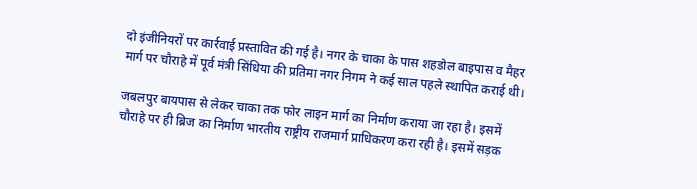दो इंजीनियरों पर कार्रवाई प्रस्तावित की गई है। नगर के चाका के पास शहडोल बाइपास व मैहर मार्ग पर चौराहे में पूर्व मंत्री सिंधिया की प्रतिमा नगर निगम ने कई साल पहले स्थापित कराई थी।

जबलपुर बायपास से लेकर चाका तक फोर लाइन मार्ग का निर्माण कराया जा रहा है। इसमें चौराहे पर ही ब्रिज का निर्माण भारतीय राष्ट्रीय राजमार्ग प्राधिकरण करा रही है। इसमें सड़क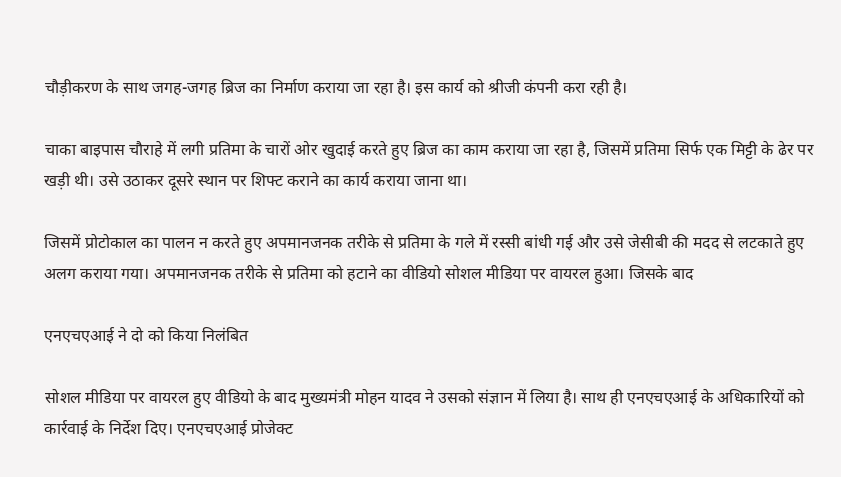चौड़ीकरण के साथ जगह-जगह ब्रिज का निर्माण कराया जा रहा है। इस कार्य को श्रीजी कंपनी करा रही है।

चाका बाइपास चौराहे में लगी प्रतिमा के चारों ओर खुदाई करते हुए ब्रिज का काम कराया जा रहा है, जिसमें प्रतिमा सिर्फ एक मिट्टी के ढेर पर खड़ी थी। उसे उठाकर दूसरे स्थान पर शिफ्ट कराने का कार्य कराया जाना था।

जिसमें प्रोटोकाल का पालन न करते हुए अपमानजनक तरीके से प्रतिमा के गले में रस्सी बांधी गई और उसे जेसीबी की मदद से लटकाते हुए अलग कराया गया। अपमानजनक तरीके से प्रतिमा को हटाने का वीडियो सोशल मीडिया पर वायरल हुआ। जिसके बाद

एनएचएआई ने दो को किया निलंबित

सोशल मीडिया पर वायरल हुए वीडियो के बाद मुख्यमंत्री मोहन यादव ने उसको संज्ञान में लिया है। साथ ही एनएचएआई के अधिकारियों को कार्रवाई के निर्देश दिए। एनएचएआई प्रोजेक्ट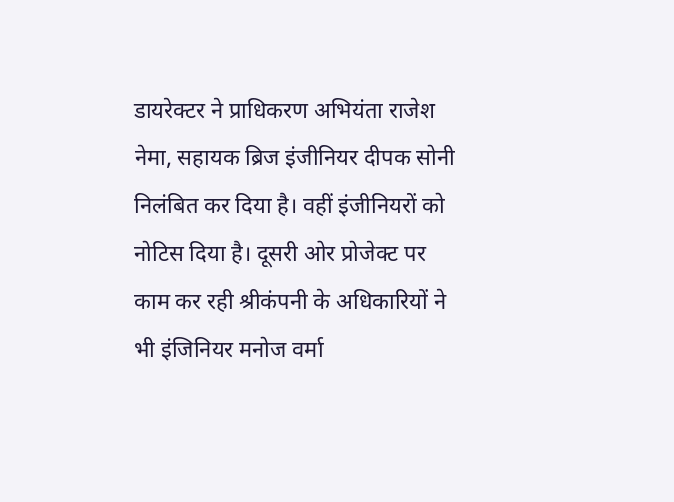डायरेक्टर ने प्राधिकरण अभियंता राजेश नेमा, सहायक ब्रिज इंजीनियर दीपक सोनी निलंबित कर दिया है। वहीं इंजीनियरों को नोटिस दिया है। दूसरी ओर प्रोजेक्ट पर काम कर रही श्रीकंपनी के अधिकारियों ने भी इंजिनियर मनोज वर्मा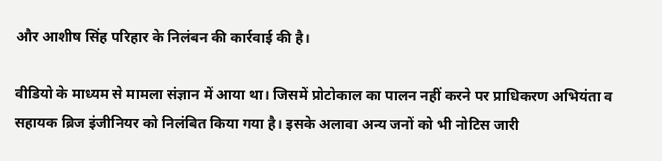और आशीष सिंह परिहार के निलंबन की कार्रवाई की है।

वीडियो के माध्यम से मामला संज्ञान में आया था। जिसमें प्रोटोकाल का पालन नहीं करने पर प्राधिकरण अभियंता व सहायक ब्रिज इंजीनियर को निलंबित किया गया है। इसके अलावा अन्य जनों को भी नोटिस जारी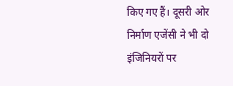किए गए हैं। दूसरी ओर निर्माण एजेंसी ने भी दो इंजिनियरों पर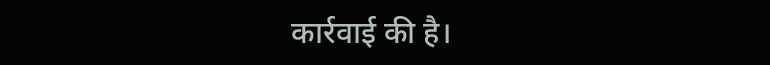कार्रवाई की है।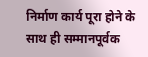निर्माण कार्य पूरा होने के साथ ही सम्मानपूर्वक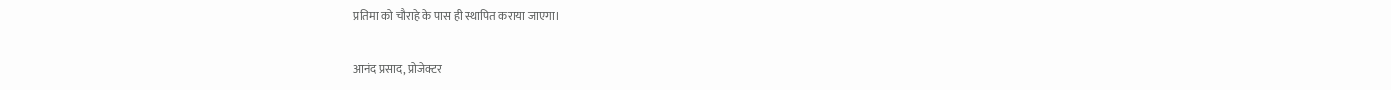प्रतिमा को चौराहे के पास ही स्थापित कराया जाएगा।

आनंद प्रसाद, प्रोजेक्टर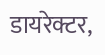डायरेक्टर,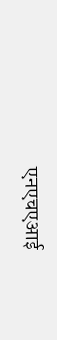एनएचएआई